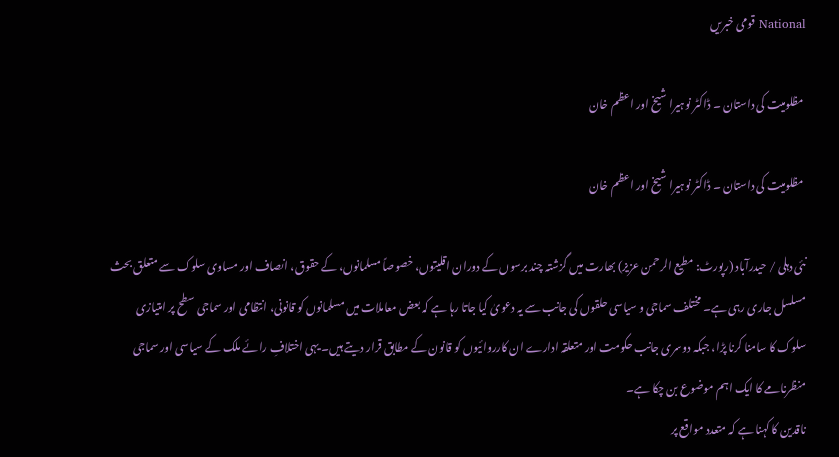National قومی خبریں

 مظلومیت کی داستان ۔ ڈاکٹر نوہیرا شیخ اور اعظم خان

 مظلومیت کی داستان ۔ ڈاکٹر نوہیرا شیخ اور اعظم خان

نئی دہلی / حیدرآباد (رپورٹ: مطیع الرحمن عزیز) بھارت میں گزشتہ چند برسوں کے دوران اقلیتوں، خصوصاً مسلمانوں، کے حقوق، انصاف اور مساوی سلوک سے متعلق بحث مسلسل جاری رہی ہے۔ مختلف سماجی و سیاسی حلقوں کی جانب سے یہ دعویٰ کیا جاتا رہا ہے کہ بعض معاملات میں مسلمانوں کو قانونی، انتظامی اور سماجی سطح پر امتیازی سلوک کا سامنا کرنا پڑا، جبکہ دوسری جانب حکومت اور متعلقہ ادارے ان کارروائیوں کو قانون کے مطابق قرار دیتے ہیں۔ یہی اختلافِ رائے ملک کے سیاسی اور سماجی منظرنامے کا ایک اہم موضوع بن چکا ہے۔
ناقدین کا کہنا ہے کہ متعدد مواقع پر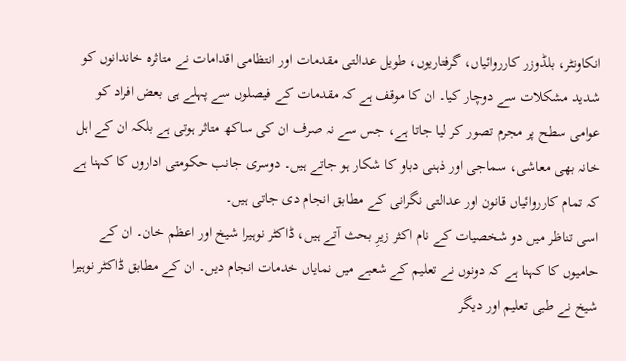انکاونٹر، بلڈوزر کارروائیاں، گرفتاریوں، طویل عدالتی مقدمات اور انتظامی اقدامات نے متاثرہ خاندانوں کو شدید مشکلات سے دوچار کیا۔ ان کا موقف ہے کہ مقدمات کے فیصلوں سے پہلے ہی بعض افراد کو عوامی سطح پر مجرم تصور کر لیا جاتا ہے، جس سے نہ صرف ان کی ساکھ متاثر ہوتی ہے بلکہ ان کے اہل خانہ بھی معاشی، سماجی اور ذہنی دباو کا شکار ہو جاتے ہیں۔ دوسری جانب حکومتی اداروں کا کہنا ہے کہ تمام کارروائیاں قانون اور عدالتی نگرانی کے مطابق انجام دی جاتی ہیں۔
اسی تناظر میں دو شخصیات کے نام اکثر زیرِ بحث آتے ہیں، ڈاکٹر نوہیرا شیخ اور اعظم خان۔ ان کے حامیوں کا کہنا ہے کہ دونوں نے تعلیم کے شعبے میں نمایاں خدمات انجام دیں۔ ان کے مطابق ڈاکٹر نوہیرا شیخ نے طبی تعلیم اور دیگر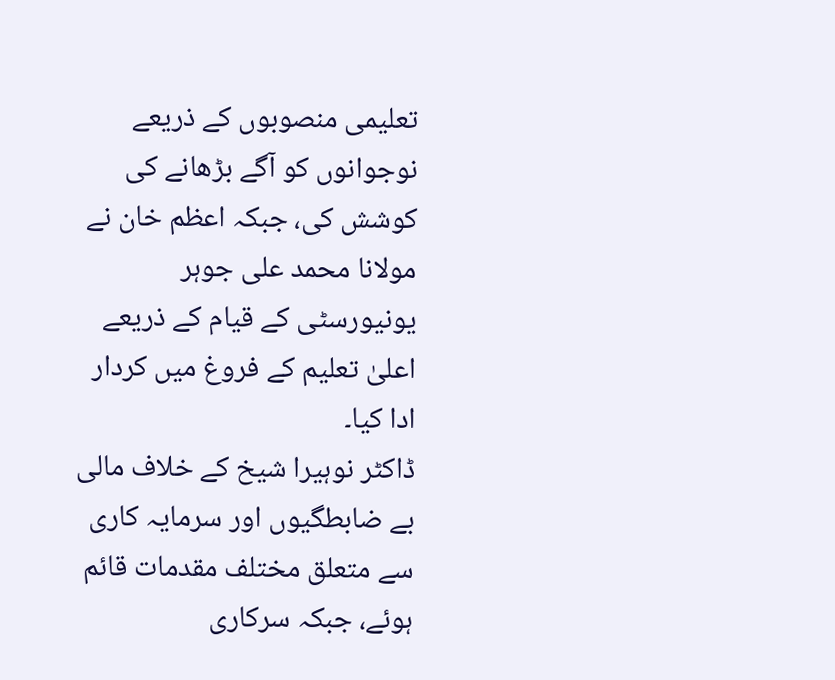تعلیمی منصوبوں کے ذریعے نوجوانوں کو آگے بڑھانے کی کوشش کی، جبکہ اعظم خان نے مولانا محمد علی جوہر یونیورسٹی کے قیام کے ذریعے اعلیٰ تعلیم کے فروغ میں کردار ادا کیا۔
ڈاکٹر نوہیرا شیخ کے خلاف مالی بے ضابطگیوں اور سرمایہ کاری سے متعلق مختلف مقدمات قائم ہوئے، جبکہ سرکاری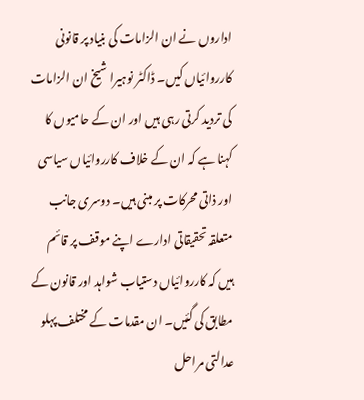اداروں نے ان الزامات کی بنیاد پر قانونی کارروائیاں کیں۔ ڈاکٹر نوہیرا شیخ ان الزامات کی تردید کرتی رہی ہیں اور ان کے حامیوں کا کہنا ہے کہ ان کے خلاف کارروائیاں سیاسی اور ذاتی محرکات پر مبنی ہیں۔ دوسری جانب متعلقہ تحقیقاتی ادارے اپنے موقف پر قائم ہیں کہ کارروائیاں دستیاب شواہد اور قانون کے مطابق کی گئیں۔ ان مقدمات کے مختلف پہلو عدالتی مراحل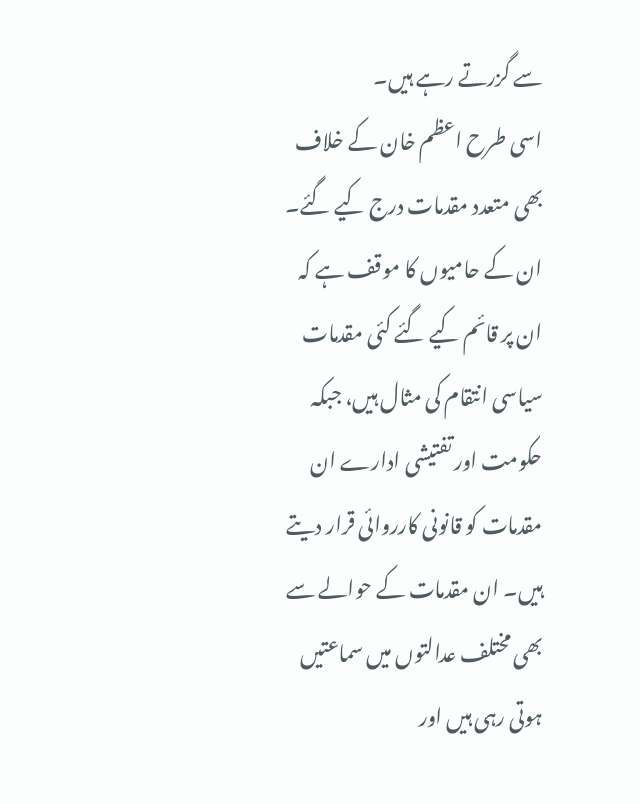سے گزرتے رہے ہیں۔
اسی طرح اعظم خان کے خلاف بھی متعدد مقدمات درج کیے گئے۔ ان کے حامیوں کا موقف ہے کہ ان پر قائم کیے گئے کئی مقدمات سیاسی انتقام کی مثال ہیں، جبکہ حکومت اور تفتیشی ادارے ان مقدمات کو قانونی کارروائی قرار دیتے ہیں۔ ان مقدمات کے حوالے سے بھی مختلف عدالتوں میں سماعتیں ہوتی رہی ہیں اور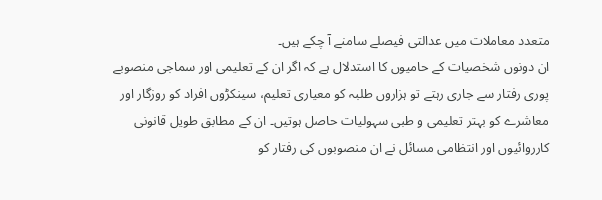متعدد معاملات میں عدالتی فیصلے سامنے آ چکے ہیں۔
ان دونوں شخصیات کے حامیوں کا استدلال ہے کہ اگر ان کے تعلیمی اور سماجی منصوبے پوری رفتار سے جاری رہتے تو ہزاروں طلبہ کو معیاری تعلیم، سینکڑوں افراد کو روزگار اور معاشرے کو بہتر تعلیمی و طبی سہولیات حاصل ہوتیں۔ ان کے مطابق طویل قانونی کارروائیوں اور انتظامی مسائل نے ان منصوبوں کی رفتار کو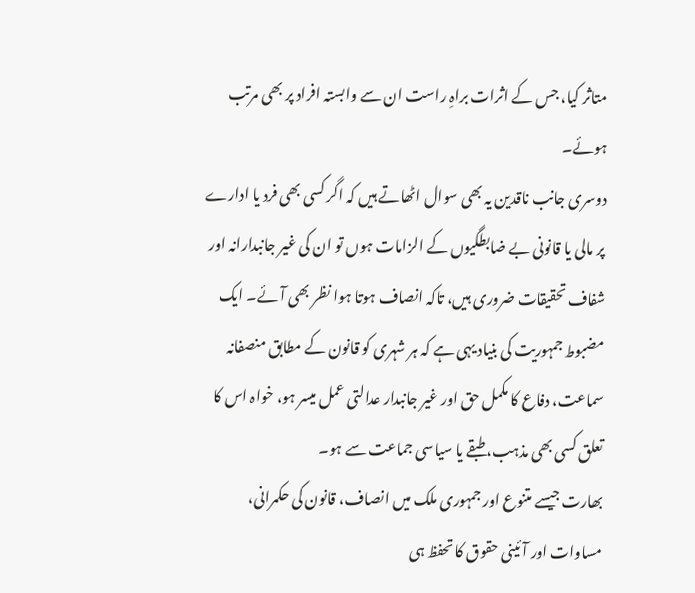متاثر کیا، جس کے اثرات براہِ راست ان سے وابستہ افراد پر بھی مرتب ہوئے۔
دوسری جانب ناقدین یہ بھی سوال اٹھاتے ہیں کہ اگر کسی بھی فرد یا ادارے پر مالی یا قانونی بے ضابطگیوں کے الزامات ہوں تو ان کی غیر جانبدارانہ اور شفاف تحقیقات ضروری ہیں، تاکہ انصاف ہوتا ہوا نظر بھی آئے۔ ایک مضبوط جمہوریت کی بنیاد یہی ہے کہ ہر شہری کو قانون کے مطابق منصفانہ سماعت، دفاع کا مکمل حق اور غیر جانبدار عدالتی عمل میسر ہو، خواہ اس کا تعلق کسی بھی مذہب، طبقے یا سیاسی جماعت سے ہو۔
بھارت جیسے متنوع اور جمہوری ملک میں انصاف، قانون کی حکمرانی، مساوات اور آئینی حقوق کا تحفظ ہی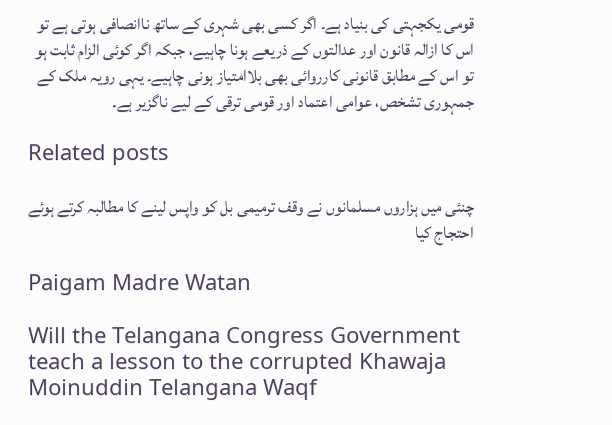قومی یکجہتی کی بنیاد ہے۔ اگر کسی بھی شہری کے ساتھ ناانصافی ہوتی ہے تو اس کا ازالہ قانون اور عدالتوں کے ذریعے ہونا چاہیے، جبکہ اگر کوئی الزام ثابت ہو تو اس کے مطابق قانونی کارروائی بھی بلاامتیاز ہونی چاہیے۔ یہی رویہ ملک کے جمہوری تشخص، عوامی اعتماد اور قومی ترقی کے لیے ناگزیر ہے۔

Related posts

چنئی میں ہزاروں مسلمانوں نے وقف ترمیمی بل کو واپس لینے کا مطالبہ کرتے ہوئے احتجاج کیا

Paigam Madre Watan

Will the Telangana Congress Government teach a lesson to the corrupted Khawaja Moinuddin Telangana Waqf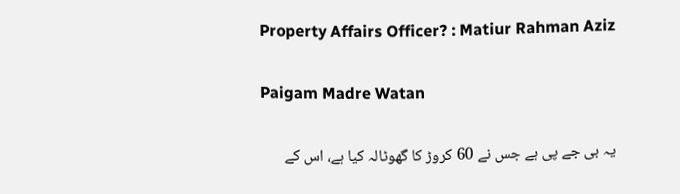Property Affairs Officer? : Matiur Rahman Aziz

Paigam Madre Watan

یہ بی جے پی ہے جس نے 60 کروڑ کا گھوٹالہ کیا ہے، اس کے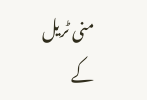منی ٹریل کے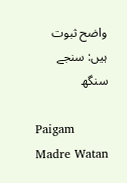واضح ثبوت ہیں: سنجے سنگھ

Paigam Madre Watan